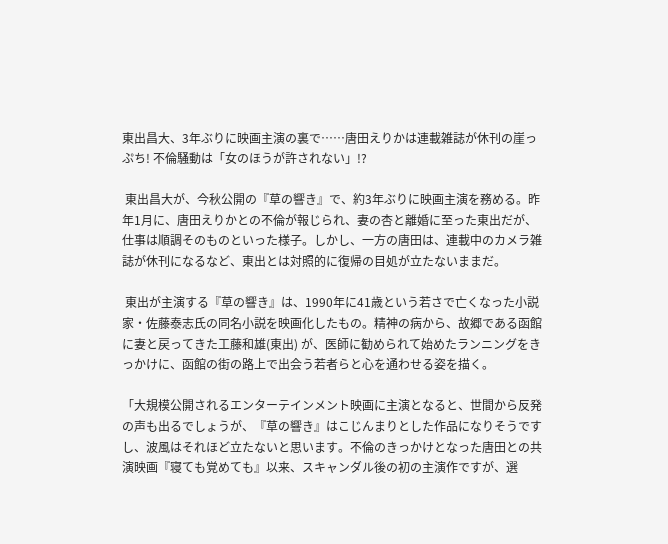東出昌大、3年ぶりに映画主演の裏で……唐田えりかは連載雑誌が休刊の崖っぷち! 不倫騒動は「女のほうが許されない」!?

 東出昌大が、今秋公開の『草の響き』で、約3年ぶりに映画主演を務める。昨年1月に、唐田えりかとの不倫が報じられ、妻の杏と離婚に至った東出だが、仕事は順調そのものといった様子。しかし、一方の唐田は、連載中のカメラ雑誌が休刊になるなど、東出とは対照的に復帰の目処が立たないままだ。

 東出が主演する『草の響き』は、1990年に41歳という若さで亡くなった小説家・佐藤泰志氏の同名小説を映画化したもの。精神の病から、故郷である函館に妻と戻ってきた工藤和雄(東出) が、医師に勧められて始めたランニングをきっかけに、函館の街の路上で出会う若者らと心を通わせる姿を描く。

「大規模公開されるエンターテインメント映画に主演となると、世間から反発の声も出るでしょうが、『草の響き』はこじんまりとした作品になりそうですし、波風はそれほど立たないと思います。不倫のきっかけとなった唐田との共演映画『寝ても覚めても』以来、スキャンダル後の初の主演作ですが、選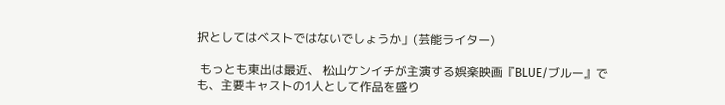択としてはベストではないでしょうか」(芸能ライター)

 もっとも東出は最近、 松山ケンイチが主演する娯楽映画『BLUE/ブルー』でも、主要キャストの1人として作品を盛り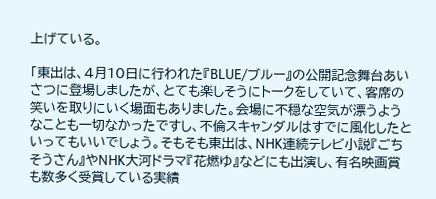上げている。

「東出は、4月10日に行われた『BLUE/ブルー』の公開記念舞台あいさつに登場しましたが、とても楽しそうにトークをしていて、客席の笑いを取りにいく場面もありました。会場に不穏な空気が漂うようなことも一切なかったですし、不倫スキャンダルはすでに風化したといってもいいでしょう。そもそも東出は、NHK連続テレビ小説『ごちそうさん』やNHK大河ドラマ『花燃ゆ』などにも出演し、有名映画賞も数多く受賞している実績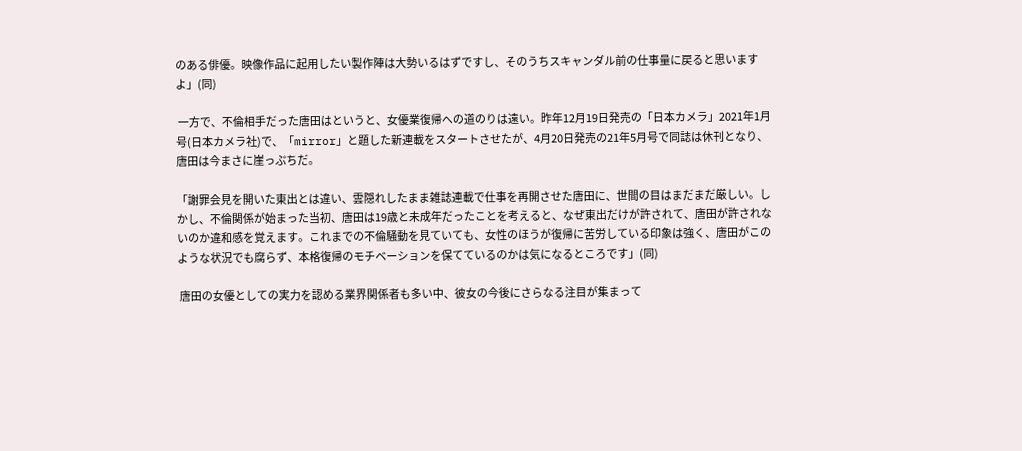のある俳優。映像作品に起用したい製作陣は大勢いるはずですし、そのうちスキャンダル前の仕事量に戻ると思いますよ」(同)

 一方で、不倫相手だった唐田はというと、女優業復帰への道のりは遠い。昨年12月19日発売の「日本カメラ」2021年1月号(日本カメラ社)で、「mirror」と題した新連載をスタートさせたが、4月20日発売の21年5月号で同誌は休刊となり、唐田は今まさに崖っぷちだ。

「謝罪会見を開いた東出とは違い、雲隠れしたまま雑誌連載で仕事を再開させた唐田に、世間の目はまだまだ厳しい。しかし、不倫関係が始まった当初、唐田は19歳と未成年だったことを考えると、なぜ東出だけが許されて、唐田が許されないのか違和感を覚えます。これまでの不倫騒動を見ていても、女性のほうが復帰に苦労している印象は強く、唐田がこのような状況でも腐らず、本格復帰のモチベーションを保てているのかは気になるところです」(同)

 唐田の女優としての実力を認める業界関係者も多い中、彼女の今後にさらなる注目が集まって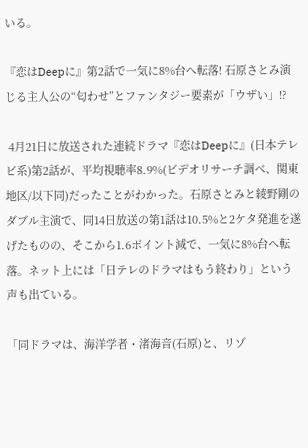いる。

『恋はDeepに』第2話で一気に8%台へ転落! 石原さとみ演じる主人公の“匂わせ”とファンタジー要素が「ウザい」!?

 4月21日に放送された連続ドラマ『恋はDeepに』(日本テレビ系)第2話が、平均視聴率8.9%(ビデオリサーチ調べ、関東地区/以下同)だったことがわかった。石原さとみと綾野剛のダブル主演で、同14日放送の第1話は10.5%と2ケタ発進を遂げたものの、そこから1.6ポイント減で、一気に8%台へ転落。ネット上には「日テレのドラマはもう終わり」という声も出ている。

「同ドラマは、海洋学者・渚海音(石原)と、リゾ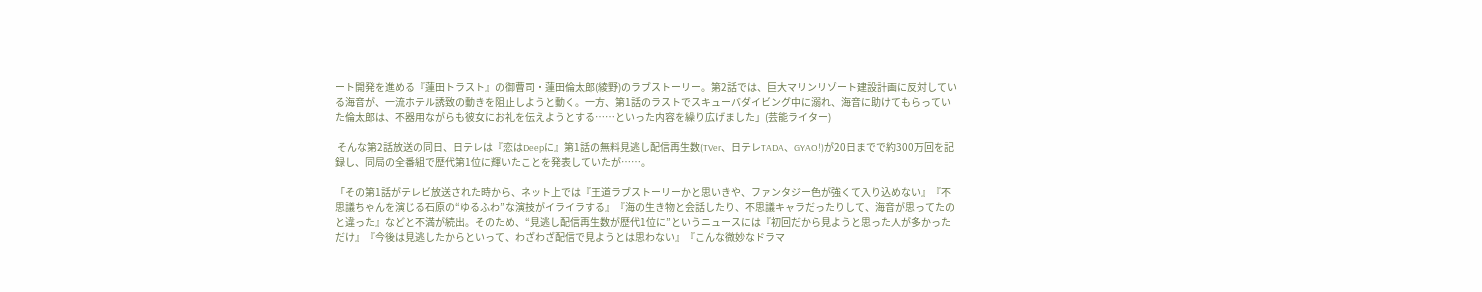ート開発を進める『蓮田トラスト』の御曹司・蓮田倫太郎(綾野)のラブストーリー。第2話では、巨大マリンリゾート建設計画に反対している海音が、一流ホテル誘致の動きを阻止しようと動く。一方、第1話のラストでスキューバダイビング中に溺れ、海音に助けてもらっていた倫太郎は、不器用ながらも彼女にお礼を伝えようとする……といった内容を繰り広げました」(芸能ライター)

 そんな第2話放送の同日、日テレは『恋はDeepに』第1話の無料見逃し配信再生数(TVer、日テレTADA、GYAO!)が20日までで約300万回を記録し、同局の全番組で歴代第1位に輝いたことを発表していたが……。

「その第1話がテレビ放送された時から、ネット上では『王道ラブストーリーかと思いきや、ファンタジー色が強くて入り込めない』『不思議ちゃんを演じる石原の“ゆるふわ”な演技がイライラする』『海の生き物と会話したり、不思議キャラだったりして、海音が思ってたのと違った』などと不満が続出。そのため、“見逃し配信再生数が歴代1位に”というニュースには『初回だから見ようと思った人が多かっただけ』『今後は見逃したからといって、わざわざ配信で見ようとは思わない』『こんな微妙なドラマ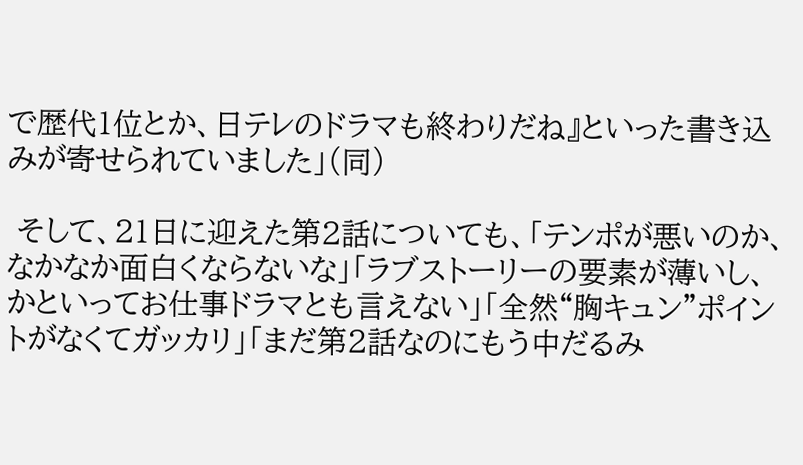で歴代1位とか、日テレのドラマも終わりだね』といった書き込みが寄せられていました」(同)

 そして、21日に迎えた第2話についても、「テンポが悪いのか、なかなか面白くならないな」「ラブストーリーの要素が薄いし、かといってお仕事ドラマとも言えない」「全然“胸キュン”ポイントがなくてガッカリ」「まだ第2話なのにもう中だるみ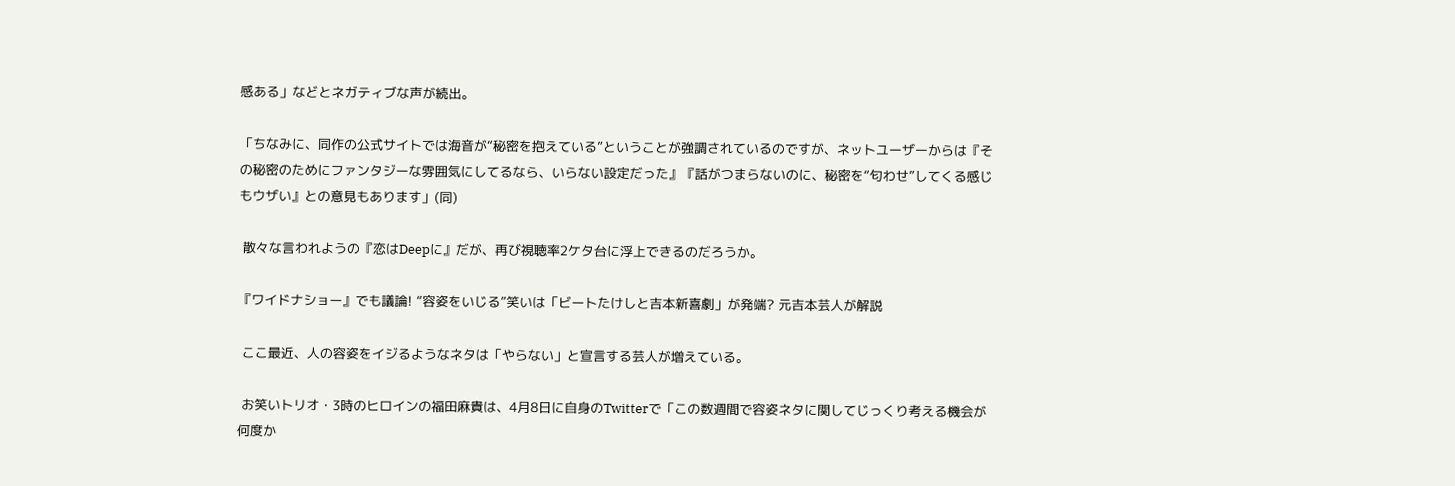感ある」などとネガティブな声が続出。

「ちなみに、同作の公式サイトでは海音が“秘密を抱えている”ということが強調されているのですが、ネットユーザーからは『その秘密のためにファンタジーな雰囲気にしてるなら、いらない設定だった』『話がつまらないのに、秘密を“匂わせ”してくる感じもウザい』との意見もあります」(同)

 散々な言われようの『恋はDeepに』だが、再び視聴率2ケタ台に浮上できるのだろうか。

『ワイドナショー』でも議論! “容姿をいじる”笑いは「ビートたけしと吉本新喜劇」が発端? 元吉本芸人が解説

 ここ最近、人の容姿をイジるようなネタは「やらない」と宣言する芸人が増えている。

 お笑いトリオ・3時のヒロインの福田麻貴は、4月8日に自身のTwitterで「この数週間で容姿ネタに関してじっくり考える機会が何度か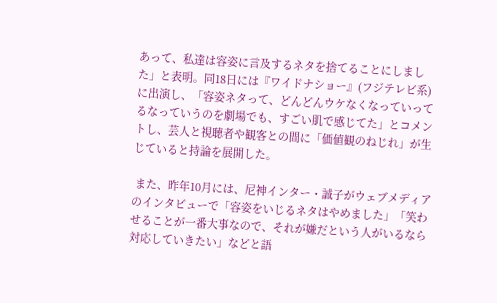あって、私達は容姿に言及するネタを捨てることにしました」と表明。同18日には『ワイドナショー』(フジテレビ系)に出演し、「容姿ネタって、どんどんウケなくなっていってるなっていうのを劇場でも、すごい肌で感じてた」とコメントし、芸人と視聴者や観客との間に「価値観のねじれ」が生じていると持論を展開した。

 また、昨年10月には、尼神インター・誠子がウェブメディアのインタビューで「容姿をいじるネタはやめました」「笑わせることが一番大事なので、それが嫌だという人がいるなら対応していきたい」などと語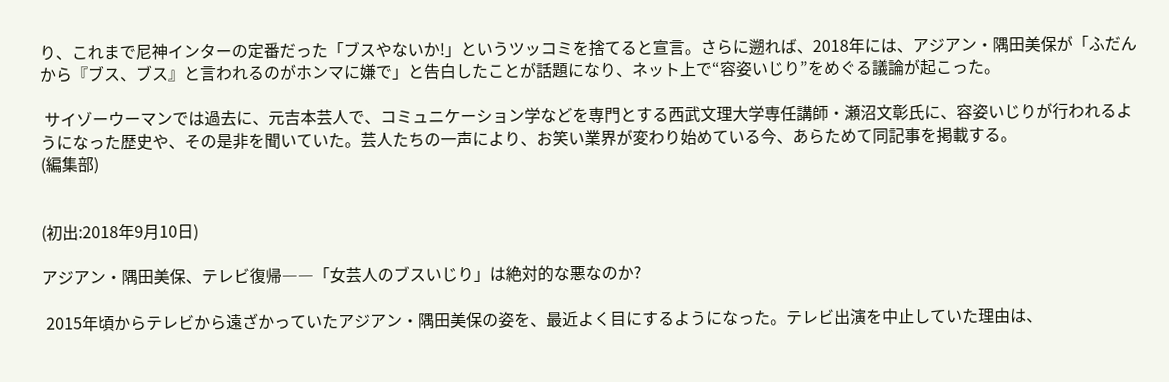り、これまで尼神インターの定番だった「ブスやないか!」というツッコミを捨てると宣言。さらに遡れば、2018年には、アジアン・隅田美保が「ふだんから『ブス、ブス』と言われるのがホンマに嫌で」と告白したことが話題になり、ネット上で“容姿いじり”をめぐる議論が起こった。

 サイゾーウーマンでは過去に、元吉本芸人で、コミュニケーション学などを専門とする西武文理大学専任講師・瀬沼文彰氏に、容姿いじりが行われるようになった歴史や、その是非を聞いていた。芸人たちの一声により、お笑い業界が変わり始めている今、あらためて同記事を掲載する。
(編集部)


(初出:2018年9月10日)

アジアン・隅田美保、テレビ復帰――「女芸人のブスいじり」は絶対的な悪なのか?

 2015年頃からテレビから遠ざかっていたアジアン・隅田美保の姿を、最近よく目にするようになった。テレビ出演を中止していた理由は、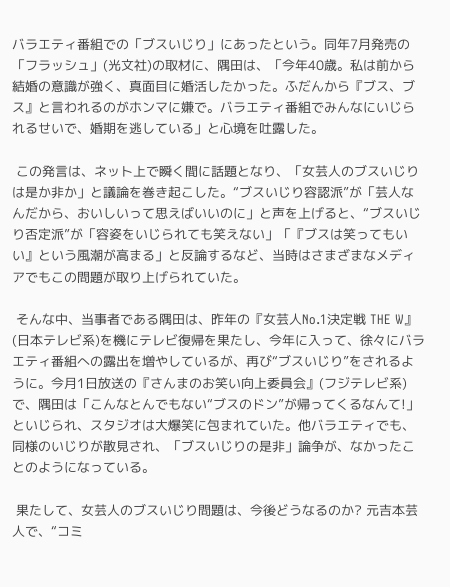バラエティ番組での「ブスいじり」にあったという。同年7月発売の「フラッシュ」(光文社)の取材に、隅田は、「今年40歳。私は前から結婚の意識が強く、真面目に婚活したかった。ふだんから『ブス、ブス』と言われるのがホンマに嫌で。バラエティ番組でみんなにいじられるせいで、婚期を逃している」と心境を吐露した。

 この発言は、ネット上で瞬く間に話題となり、「女芸人のブスいじりは是か非か」と議論を巻き起こした。“ブスいじり容認派”が「芸人なんだから、おいしいって思えばいいのに」と声を上げると、“ブスいじり否定派”が「容姿をいじられても笑えない」「『ブスは笑ってもいい』という風潮が高まる」と反論するなど、当時はさまざまなメディアでもこの問題が取り上げられていた。

 そんな中、当事者である隅田は、昨年の『女芸人No.1決定戦 THE W』(日本テレビ系)を機にテレビ復帰を果たし、今年に入って、徐々にバラエティ番組への露出を増やしているが、再び“ブスいじり”をされるように。今月1日放送の『さんまのお笑い向上委員会』(フジテレビ系)で、隅田は「こんなとんでもない“ブスのドン”が帰ってくるなんて!」といじられ、スタジオは大爆笑に包まれていた。他バラエティでも、同様のいじりが散見され、「ブスいじりの是非」論争が、なかったことのようになっている。

 果たして、女芸人のブスいじり問題は、今後どうなるのか? 元吉本芸人で、“コミ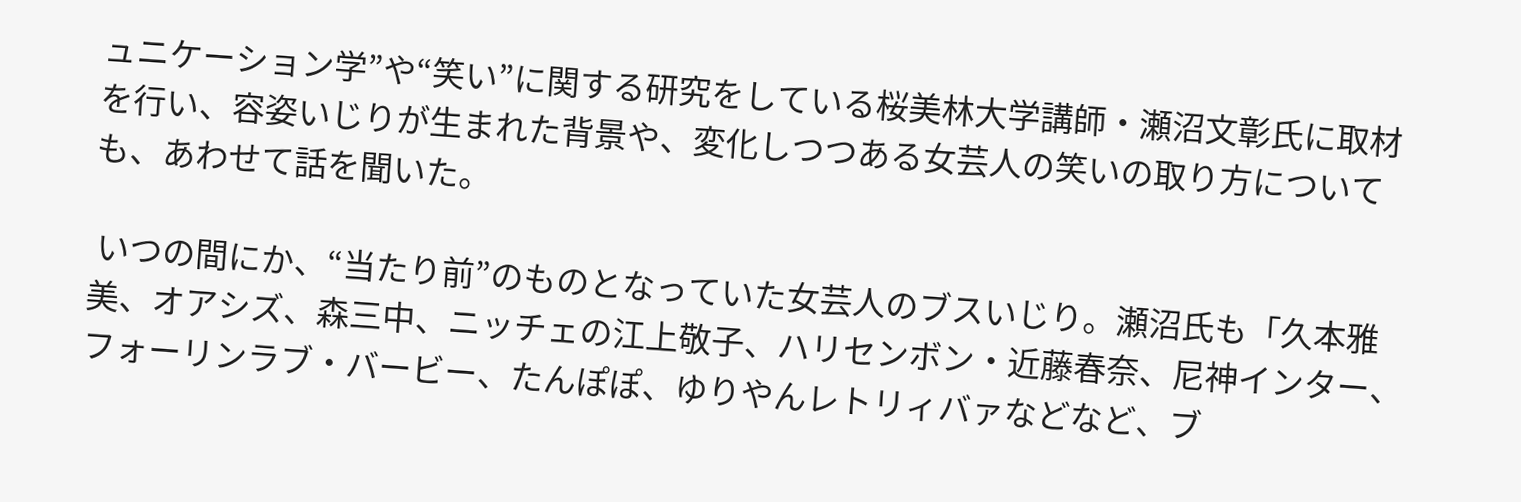ュニケーション学”や“笑い”に関する研究をしている桜美林大学講師・瀬沼文彰氏に取材を行い、容姿いじりが生まれた背景や、変化しつつある女芸人の笑いの取り方についても、あわせて話を聞いた。

 いつの間にか、“当たり前”のものとなっていた女芸人のブスいじり。瀬沼氏も「久本雅美、オアシズ、森三中、ニッチェの江上敬子、ハリセンボン・近藤春奈、尼神インター、フォーリンラブ・バービー、たんぽぽ、ゆりやんレトリィバァなどなど、ブ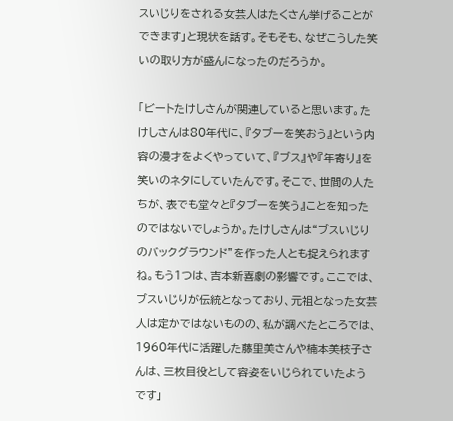スいじりをされる女芸人はたくさん挙げることができます」と現状を話す。そもそも、なぜこうした笑いの取り方が盛んになったのだろうか。

「ビートたけしさんが関連していると思います。たけしさんは80年代に、『タブーを笑おう』という内容の漫才をよくやっていて、『ブス』や『年寄り』を笑いのネタにしていたんです。そこで、世間の人たちが、表でも堂々と『タブーを笑う』ことを知ったのではないでしょうか。たけしさんは“ブスいじりのバックグラウンド”を作った人とも捉えられますね。もう1つは、吉本新喜劇の影響です。ここでは、ブスいじりが伝統となっており、元祖となった女芸人は定かではないものの、私が調べたところでは、1960年代に活躍した藤里美さんや楠本美枝子さんは、三枚目役として容姿をいじられていたようです」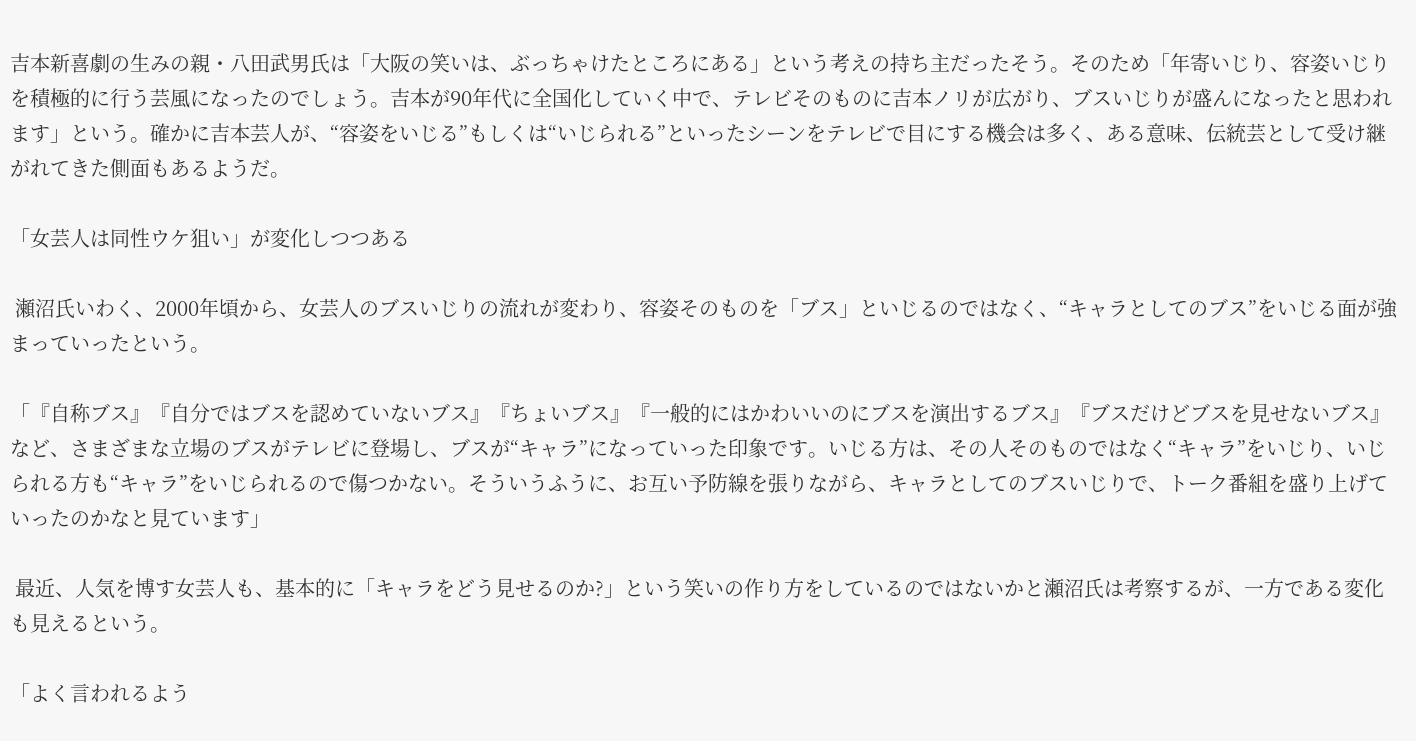吉本新喜劇の生みの親・八田武男氏は「大阪の笑いは、ぶっちゃけたところにある」という考えの持ち主だったそう。そのため「年寄いじり、容姿いじりを積極的に行う芸風になったのでしょう。吉本が90年代に全国化していく中で、テレビそのものに吉本ノリが広がり、ブスいじりが盛んになったと思われます」という。確かに吉本芸人が、“容姿をいじる”もしくは“いじられる”といったシーンをテレビで目にする機会は多く、ある意味、伝統芸として受け継がれてきた側面もあるようだ。

「女芸人は同性ウケ狙い」が変化しつつある

 瀬沼氏いわく、2000年頃から、女芸人のブスいじりの流れが変わり、容姿そのものを「ブス」といじるのではなく、“キャラとしてのブス”をいじる面が強まっていったという。

「『自称ブス』『自分ではブスを認めていないブス』『ちょいブス』『一般的にはかわいいのにブスを演出するブス』『ブスだけどブスを見せないブス』など、さまざまな立場のブスがテレビに登場し、ブスが“キャラ”になっていった印象です。いじる方は、その人そのものではなく“キャラ”をいじり、いじられる方も“キャラ”をいじられるので傷つかない。そういうふうに、お互い予防線を張りながら、キャラとしてのブスいじりで、トーク番組を盛り上げていったのかなと見ています」

 最近、人気を博す女芸人も、基本的に「キャラをどう見せるのか?」という笑いの作り方をしているのではないかと瀬沼氏は考察するが、一方である変化も見えるという。

「よく言われるよう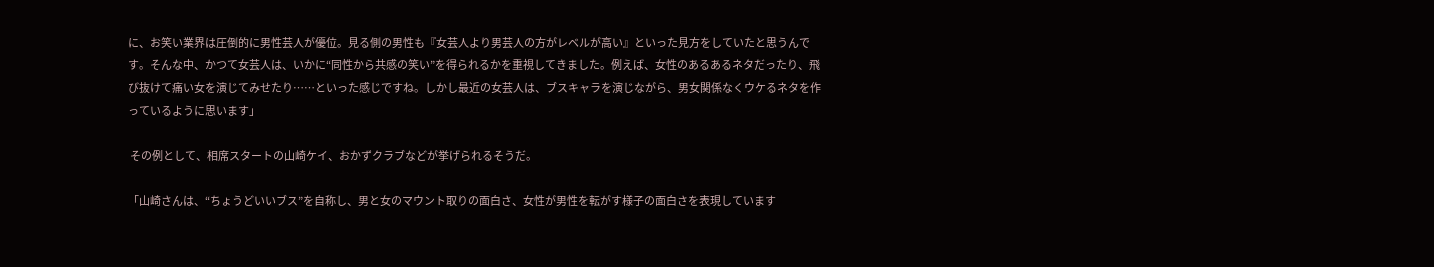に、お笑い業界は圧倒的に男性芸人が優位。見る側の男性も『女芸人より男芸人の方がレベルが高い』といった見方をしていたと思うんです。そんな中、かつて女芸人は、いかに“同性から共感の笑い”を得られるかを重視してきました。例えば、女性のあるあるネタだったり、飛び抜けて痛い女を演じてみせたり……といった感じですね。しかし最近の女芸人は、ブスキャラを演じながら、男女関係なくウケるネタを作っているように思います」

 その例として、相席スタートの山崎ケイ、おかずクラブなどが挙げられるそうだ。

「山崎さんは、“ちょうどいいブス”を自称し、男と女のマウント取りの面白さ、女性が男性を転がす様子の面白さを表現しています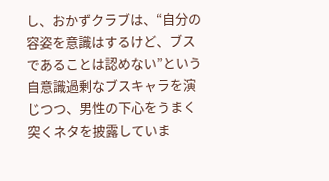し、おかずクラブは、“自分の容姿を意識はするけど、ブスであることは認めない”という自意識過剰なブスキャラを演じつつ、男性の下心をうまく突くネタを披露していま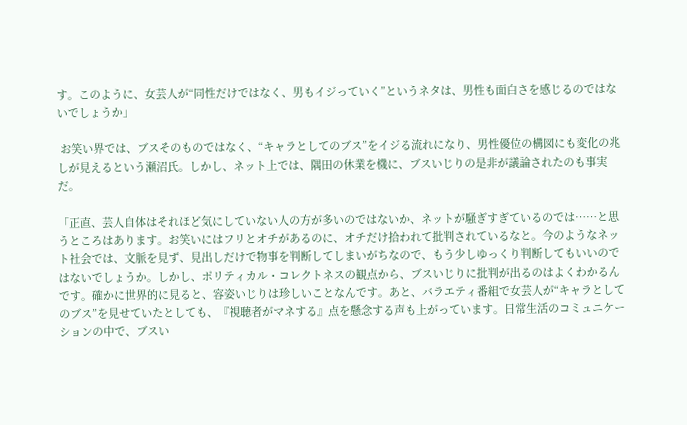す。このように、女芸人が“同性だけではなく、男もイジっていく”というネタは、男性も面白さを感じるのではないでしょうか」

 お笑い界では、ブスそのものではなく、“キャラとしてのブス”をイジる流れになり、男性優位の構図にも変化の兆しが見えるという瀬沼氏。しかし、ネット上では、隅田の休業を機に、ブスいじりの是非が議論されたのも事実だ。

「正直、芸人自体はそれほど気にしていない人の方が多いのではないか、ネットが騒ぎすぎているのでは……と思うところはあります。お笑いにはフリとオチがあるのに、オチだけ拾われて批判されているなと。今のようなネット社会では、文脈を見ず、見出しだけで物事を判断してしまいがちなので、もう少しゆっくり判断してもいいのではないでしょうか。しかし、ポリティカル・コレクトネスの観点から、ブスいじりに批判が出るのはよくわかるんです。確かに世界的に見ると、容姿いじりは珍しいことなんです。あと、バラエティ番組で女芸人が“キャラとしてのブス”を見せていたとしても、『視聴者がマネする』点を懸念する声も上がっています。日常生活のコミュニケーションの中で、ブスい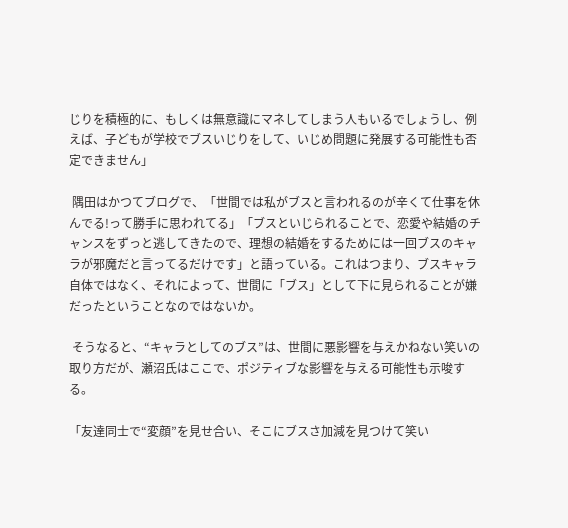じりを積極的に、もしくは無意識にマネしてしまう人もいるでしょうし、例えば、子どもが学校でブスいじりをして、いじめ問題に発展する可能性も否定できません」

 隅田はかつてブログで、「世間では私がブスと言われるのが辛くて仕事を休んでる!って勝手に思われてる」「ブスといじられることで、恋愛や結婚のチャンスをずっと逃してきたので、理想の結婚をするためには一回ブスのキャラが邪魔だと言ってるだけです」と語っている。これはつまり、ブスキャラ自体ではなく、それによって、世間に「ブス」として下に見られることが嫌だったということなのではないか。

 そうなると、“キャラとしてのブス”は、世間に悪影響を与えかねない笑いの取り方だが、瀬沼氏はここで、ポジティブな影響を与える可能性も示唆する。

「友達同士で“変顔”を見せ合い、そこにブスさ加減を見つけて笑い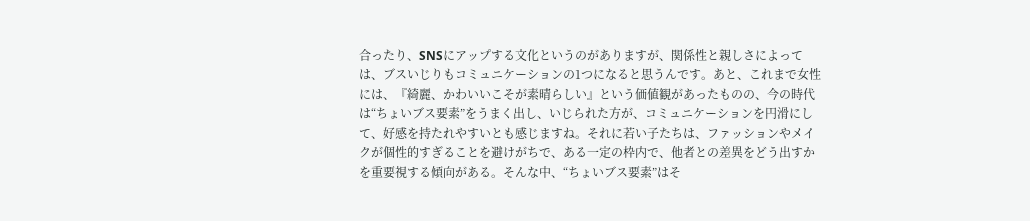合ったり、SNSにアップする文化というのがありますが、関係性と親しさによっては、ブスいじりもコミュニケーションの1つになると思うんです。あと、これまで女性には、『綺麗、かわいいこそが素晴らしい』という価値観があったものの、今の時代は“ちょいブス要素”をうまく出し、いじられた方が、コミュニケーションを円滑にして、好感を持たれやすいとも感じますね。それに若い子たちは、ファッションやメイクが個性的すぎることを避けがちで、ある一定の枠内で、他者との差異をどう出すかを重要視する傾向がある。そんな中、“ちょいブス要素”はそ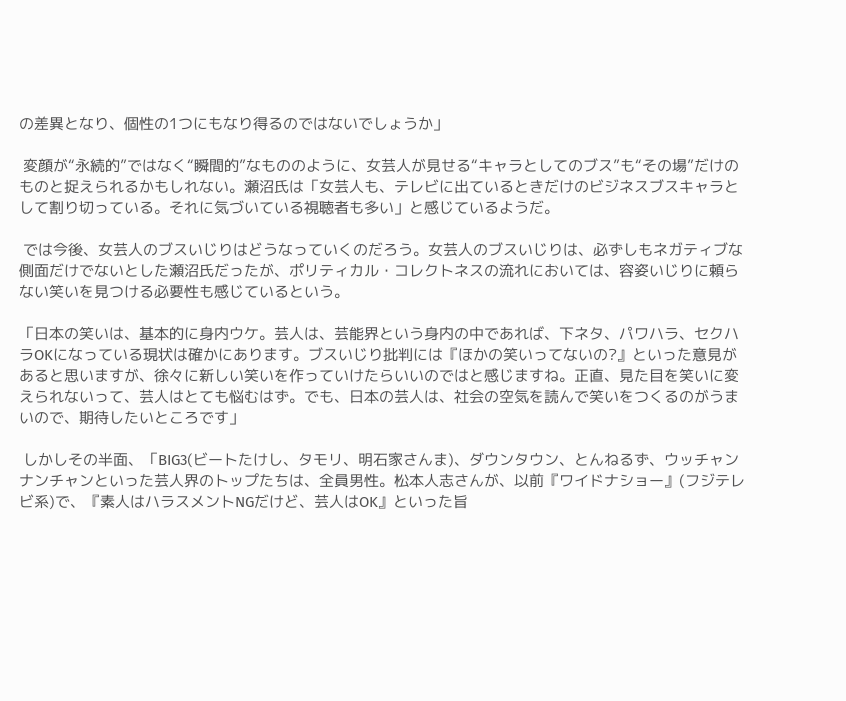の差異となり、個性の1つにもなり得るのではないでしょうか」

 変顔が“永続的”ではなく“瞬間的”なもののように、女芸人が見せる“キャラとしてのブス”も“その場”だけのものと捉えられるかもしれない。瀬沼氏は「女芸人も、テレビに出ているときだけのビジネスブスキャラとして割り切っている。それに気づいている視聴者も多い」と感じているようだ。

 では今後、女芸人のブスいじりはどうなっていくのだろう。女芸人のブスいじりは、必ずしもネガティブな側面だけでないとした瀬沼氏だったが、ポリティカル・コレクトネスの流れにおいては、容姿いじりに頼らない笑いを見つける必要性も感じているという。

「日本の笑いは、基本的に身内ウケ。芸人は、芸能界という身内の中であれば、下ネタ、パワハラ、セクハラOKになっている現状は確かにあります。ブスいじり批判には『ほかの笑いってないの?』といった意見があると思いますが、徐々に新しい笑いを作っていけたらいいのではと感じますね。正直、見た目を笑いに変えられないって、芸人はとても悩むはず。でも、日本の芸人は、社会の空気を読んで笑いをつくるのがうまいので、期待したいところです」

 しかしその半面、「BIG3(ビートたけし、タモリ、明石家さんま)、ダウンタウン、とんねるず、ウッチャンナンチャンといった芸人界のトップたちは、全員男性。松本人志さんが、以前『ワイドナショー』(フジテレビ系)で、『素人はハラスメントNGだけど、芸人はOK』といった旨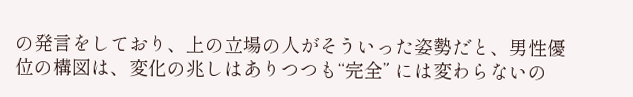の発言をしており、上の立場の人がそういった姿勢だと、男性優位の構図は、変化の兆しはありつつも“完全” には変わらないの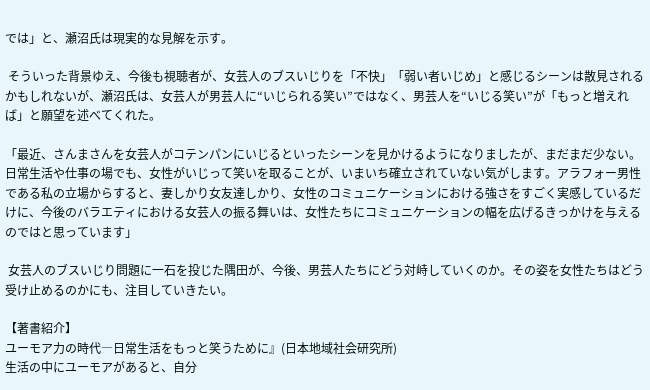では」と、瀬沼氏は現実的な見解を示す。

 そういった背景ゆえ、今後も視聴者が、女芸人のブスいじりを「不快」「弱い者いじめ」と感じるシーンは散見されるかもしれないが、瀬沼氏は、女芸人が男芸人に“いじられる笑い”ではなく、男芸人を“いじる笑い”が「もっと増えれば」と願望を述べてくれた。

「最近、さんまさんを女芸人がコテンパンにいじるといったシーンを見かけるようになりましたが、まだまだ少ない。日常生活や仕事の場でも、女性がいじって笑いを取ることが、いまいち確立されていない気がします。アラフォー男性である私の立場からすると、妻しかり女友達しかり、女性のコミュニケーションにおける強さをすごく実感しているだけに、今後のバラエティにおける女芸人の振る舞いは、女性たちにコミュニケーションの幅を広げるきっかけを与えるのではと思っています」

 女芸人のブスいじり問題に一石を投じた隅田が、今後、男芸人たちにどう対峙していくのか。その姿を女性たちはどう受け止めるのかにも、注目していきたい。

【著書紹介】
ユーモア力の時代―日常生活をもっと笑うために』(日本地域社会研究所)
生活の中にユーモアがあると、自分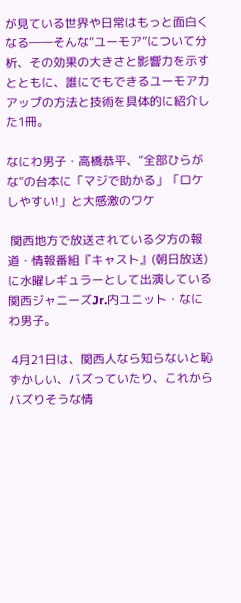が見ている世界や日常はもっと面白くなる――そんな“ユーモア”について分析、その効果の大きさと影響力を示すとともに、誰にでもできるユーモア力アップの方法と技術を具体的に紹介した1冊。

なにわ男子・高橋恭平、“全部ひらがな”の台本に「マジで助かる」「ロケしやすい!」と大感激のワケ

 関西地方で放送されている夕方の報道・情報番組『キャスト』(朝日放送)に水曜レギュラーとして出演している関西ジャニーズJr.内ユニット・なにわ男子。

 4月21日は、関西人なら知らないと恥ずかしい、バズっていたり、これからバズりそうな情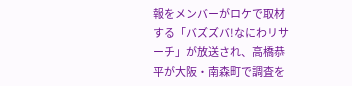報をメンバーがロケで取材する「バズズバ!なにわリサーチ」が放送され、高橋恭平が大阪・南森町で調査を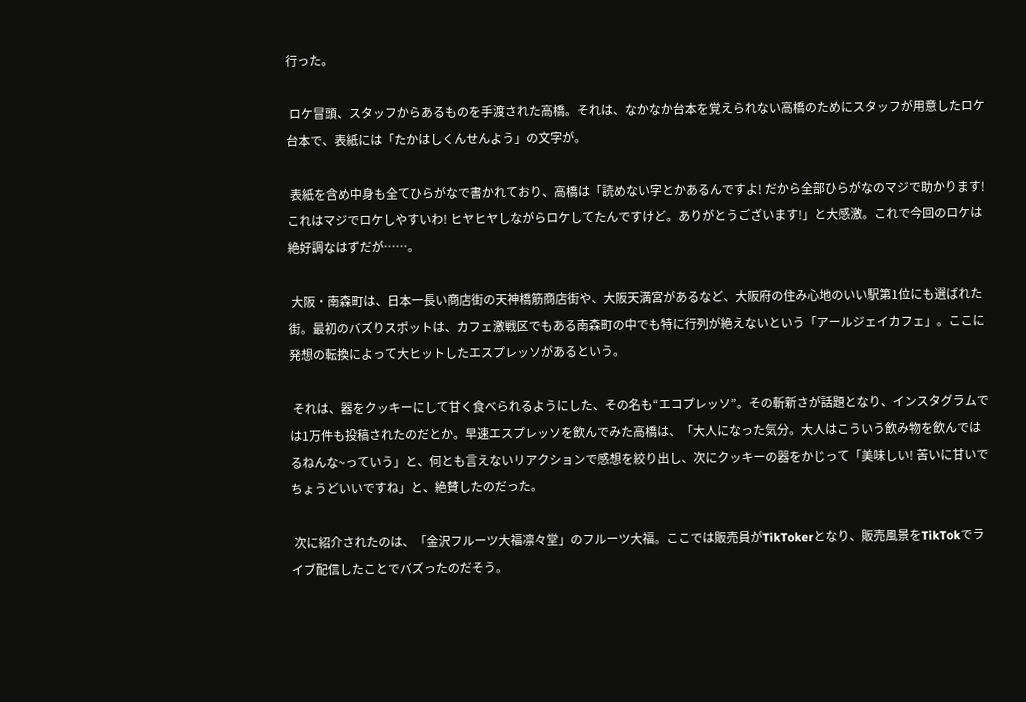行った。

 ロケ冒頭、スタッフからあるものを手渡された高橋。それは、なかなか台本を覚えられない高橋のためにスタッフが用意したロケ台本で、表紙には「たかはしくんせんよう」の文字が。

 表紙を含め中身も全てひらがなで書かれており、高橋は「読めない字とかあるんですよ! だから全部ひらがなのマジで助かります! これはマジでロケしやすいわ! ヒヤヒヤしながらロケしてたんですけど。ありがとうございます!」と大感激。これで今回のロケは絶好調なはずだが……。

 大阪・南森町は、日本一長い商店街の天神橋筋商店街や、大阪天満宮があるなど、大阪府の住み心地のいい駅第1位にも選ばれた街。最初のバズりスポットは、カフェ激戦区でもある南森町の中でも特に行列が絶えないという「アールジェイカフェ」。ここに発想の転換によって大ヒットしたエスプレッソがあるという。

 それは、器をクッキーにして甘く食べられるようにした、その名も“エコプレッソ”。その斬新さが話題となり、インスタグラムでは1万件も投稿されたのだとか。早速エスプレッソを飲んでみた高橋は、「大人になった気分。大人はこういう飲み物を飲んではるねんな~っていう」と、何とも言えないリアクションで感想を絞り出し、次にクッキーの器をかじって「美味しい! 苦いに甘いでちょうどいいですね」と、絶賛したのだった。

 次に紹介されたのは、「金沢フルーツ大福凛々堂」のフルーツ大福。ここでは販売員がTikTokerとなり、販売風景をTikTokでライブ配信したことでバズったのだそう。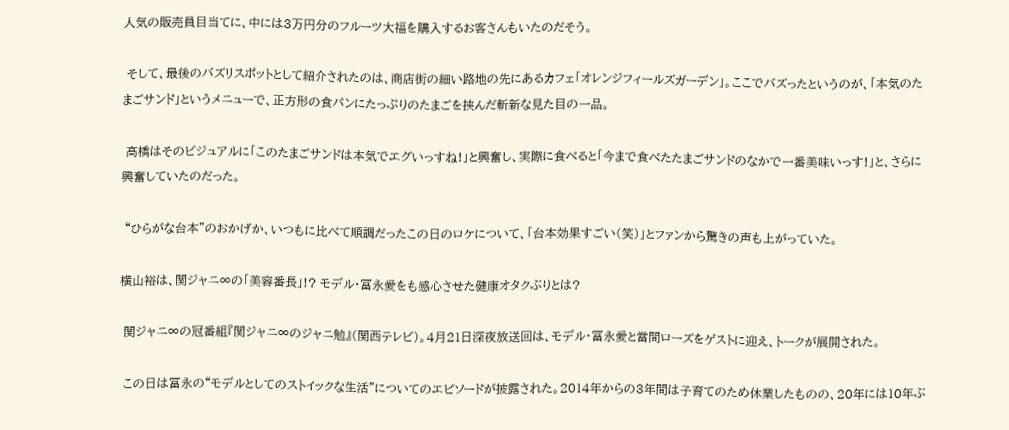人気の販売員目当てに、中には3万円分のフルーツ大福を購入するお客さんもいたのだそう。

 そして、最後のバズリスポットとして紹介されたのは、商店街の細い路地の先にあるカフェ「オレンジフィールズガーデン」。ここでバズったというのが、「本気のたまごサンド」というメニューで、正方形の食パンにたっぷりのたまごを挟んだ斬新な見た目の一品。

 高橋はそのビジュアルに「このたまごサンドは本気でエグいっすね!」と興奮し、実際に食べると「今まで食べたたまごサンドのなかで一番美味いっす!」と、さらに興奮していたのだった。

 “ひらがな台本”のおかげか、いつもに比べて順調だったこの日のロケについて、「台本効果すごい(笑)」とファンから驚きの声も上がっていた。

横山裕は、関ジャニ∞の「美容番長」!? モデル・冨永愛をも感心させた健康オタクぶりとは?

 関ジャニ∞の冠番組『関ジャニ∞のジャニ勉』(関西テレビ)。4月21日深夜放送回は、モデル・冨永愛と當間ローズをゲストに迎え、トークが展開された。

 この日は冨永の“モデルとしてのストイックな生活”についてのエピソードが披露された。2014年からの3年間は子育てのため休業したものの、20年には10年ぶ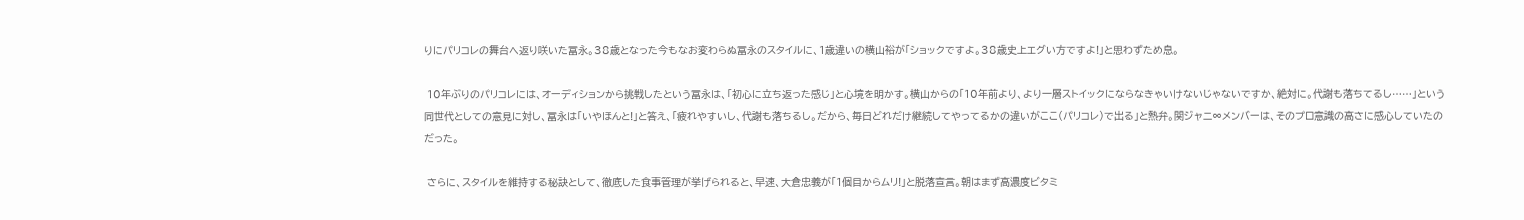りにパリコレの舞台へ返り咲いた冨永。38歳となった今もなお変わらぬ冨永のスタイルに、1歳違いの横山裕が「ショックですよ。38歳史上エグい方ですよ!」と思わずため息。

 10年ぶりのパリコレには、オーディションから挑戦したという冨永は、「初心に立ち返った感じ」と心境を明かす。横山からの「10年前より、より一層ストイックにならなきゃいけないじゃないですか、絶対に。代謝も落ちてるし……」という同世代としての意見に対し、冨永は「いやほんと!」と答え、「疲れやすいし、代謝も落ちるし。だから、毎日どれだけ継続してやってるかの違いがここ(パリコレ)で出る」と熱弁。関ジャニ∞メンバーは、そのプロ意識の高さに感心していたのだった。

 さらに、スタイルを維持する秘訣として、徹底した食事管理が挙げられると、早速、大倉忠義が「1個目からムリ!」と脱落宣言。朝はまず高濃度ビタミ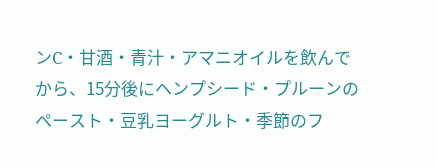ンC・甘酒・青汁・アマニオイルを飲んでから、15分後にヘンプシード・プルーンのペースト・豆乳ヨーグルト・季節のフ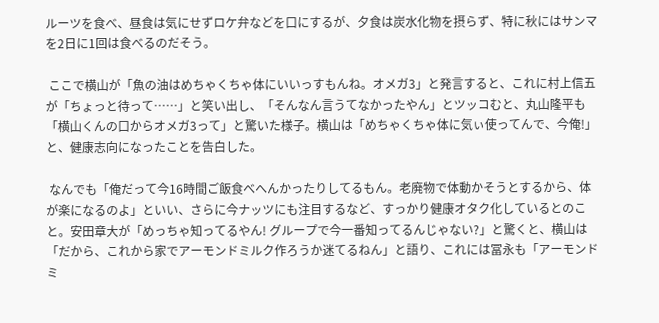ルーツを食べ、昼食は気にせずロケ弁などを口にするが、夕食は炭水化物を摂らず、特に秋にはサンマを2日に1回は食べるのだそう。

 ここで横山が「魚の油はめちゃくちゃ体にいいっすもんね。オメガ3」と発言すると、これに村上信五が「ちょっと待って……」と笑い出し、「そんなん言うてなかったやん」とツッコむと、丸山隆平も「横山くんの口からオメガ3って」と驚いた様子。横山は「めちゃくちゃ体に気ぃ使ってんで、今俺!」と、健康志向になったことを告白した。

 なんでも「俺だって今16時間ご飯食べへんかったりしてるもん。老廃物で体動かそうとするから、体が楽になるのよ」といい、さらに今ナッツにも注目するなど、すっかり健康オタク化しているとのこと。安田章大が「めっちゃ知ってるやん! グループで今一番知ってるんじゃない?」と驚くと、横山は「だから、これから家でアーモンドミルク作ろうか迷てるねん」と語り、これには冨永も「アーモンドミ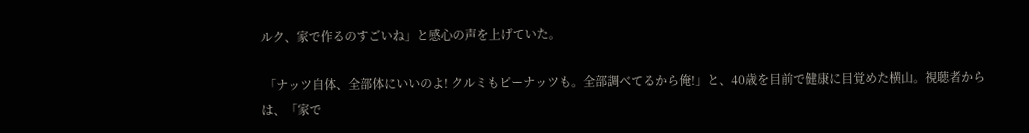ルク、家で作るのすごいね」と感心の声を上げていた。

 「ナッツ自体、全部体にいいのよ! クルミもピーナッツも。全部調べてるから俺!」と、40歳を目前で健康に目覚めた横山。視聴者からは、「家で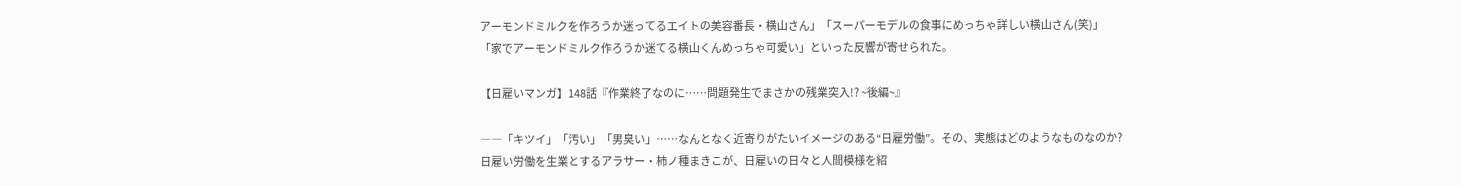アーモンドミルクを作ろうか迷ってるエイトの美容番長・横山さん」「スーパーモデルの食事にめっちゃ詳しい横山さん(笑)」「家でアーモンドミルク作ろうか迷てる横山くんめっちゃ可愛い」といった反響が寄せられた。

【日雇いマンガ】148話『作業終了なのに……問題発生でまさかの残業突入!? ~後編~』

――「キツイ」「汚い」「男臭い」……なんとなく近寄りがたいイメージのある“日雇労働”。その、実態はどのようなものなのか? 日雇い労働を生業とするアラサー・柿ノ種まきこが、日雇いの日々と人間模様を紹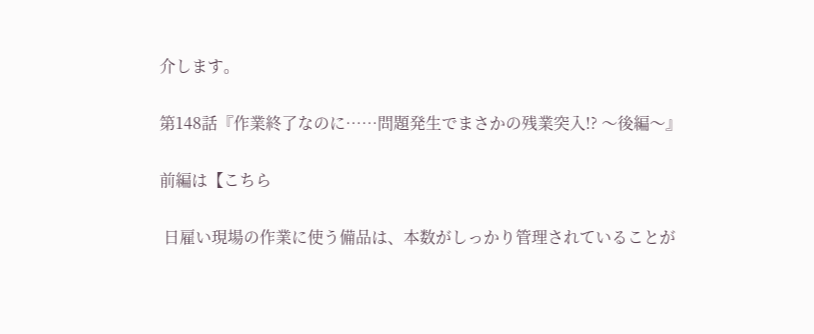介します。

第148話『作業終了なのに……問題発生でまさかの残業突入!? 〜後編〜』

前編は【こちら

 日雇い現場の作業に使う備品は、本数がしっかり管理されていることが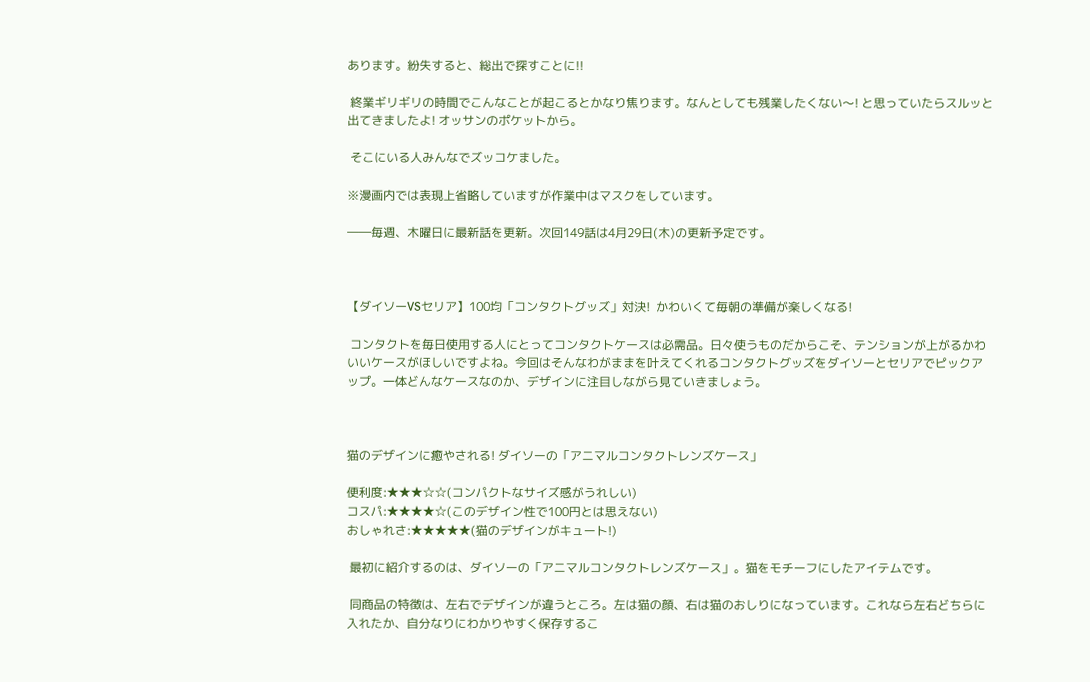あります。紛失すると、総出で探すことに!!

 終業ギリギリの時間でこんなことが起こるとかなり焦ります。なんとしても残業したくない〜! と思っていたらスルッと出てきましたよ! オッサンのポケットから。

 そこにいる人みんなでズッコケました。

※漫画内では表現上省略していますが作業中はマスクをしています。

――毎週、木曜日に最新話を更新。次回149話は4月29日(木)の更新予定です。



【ダイソーVSセリア】100均「コンタクトグッズ」対決!  かわいくて毎朝の準備が楽しくなる!

 コンタクトを毎日使用する人にとってコンタクトケースは必需品。日々使うものだからこそ、テンションが上がるかわいいケースがほしいですよね。今回はそんなわがままを叶えてくれるコンタクトグッズをダイソーとセリアでピックアップ。一体どんなケースなのか、デザインに注目しながら見ていきましょう。



猫のデザインに癒やされる! ダイソーの「アニマルコンタクトレンズケース」

便利度:★★★☆☆(コンパクトなサイズ感がうれしい)
コスパ:★★★★☆(このデザイン性で100円とは思えない)
おしゃれさ:★★★★★(猫のデザインがキュート!)

 最初に紹介するのは、ダイソーの「アニマルコンタクトレンズケース」。猫をモチーフにしたアイテムです。

 同商品の特徴は、左右でデザインが違うところ。左は猫の顔、右は猫のおしりになっています。これなら左右どちらに入れたか、自分なりにわかりやすく保存するこ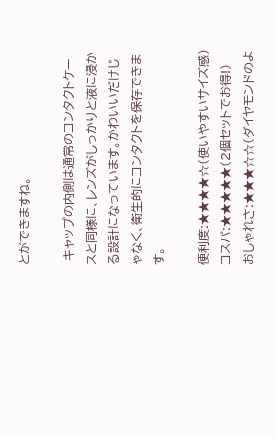とができますね。

 キャップの内側は通常のコンタクトケースと同様に、レンズがしっかりと液に浸かる設計になっています。かわいいだけじゃなく、衛生的にコンタクトを保存できます。

便利度:★★★★☆(使いやすいサイズ感)
コスパ:★★★★★(2個セットでお得!)
おしゃれさ:★★★☆☆(ダイヤモンドのよ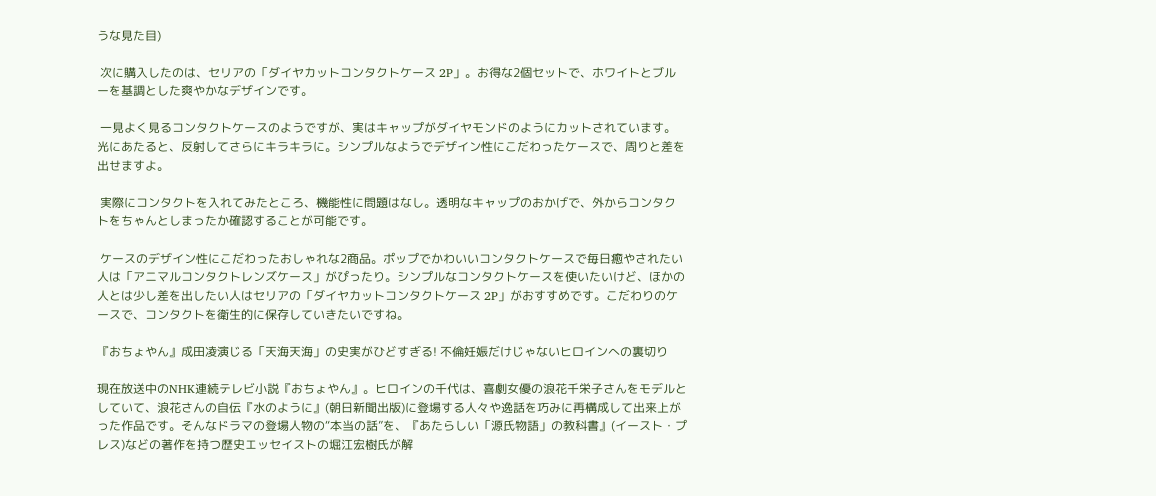うな見た目)

 次に購入したのは、セリアの「ダイヤカットコンタクトケース 2P」。お得な2個セットで、ホワイトとブルーを基調とした爽やかなデザインです。

 一見よく見るコンタクトケースのようですが、実はキャップがダイヤモンドのようにカットされています。光にあたると、反射してさらにキラキラに。シンプルなようでデザイン性にこだわったケースで、周りと差を出せますよ。

 実際にコンタクトを入れてみたところ、機能性に問題はなし。透明なキャップのおかげで、外からコンタクトをちゃんとしまったか確認することが可能です。

 ケースのデザイン性にこだわったおしゃれな2商品。ポップでかわいいコンタクトケースで毎日癒やされたい人は「アニマルコンタクトレンズケース」がぴったり。シンプルなコンタクトケースを使いたいけど、ほかの人とは少し差を出したい人はセリアの「ダイヤカットコンタクトケース 2P」がおすすめです。こだわりのケースで、コンタクトを衛生的に保存していきたいですね。

『おちょやん』成田凌演じる「天海天海」の史実がひどすぎる! 不倫妊娠だけじゃないヒロインへの裏切り

現在放送中のNHK連続テレビ小説『おちょやん』。ヒロインの千代は、喜劇女優の浪花千栄子さんをモデルとしていて、浪花さんの自伝『水のように』(朝日新聞出版)に登場する人々や逸話を巧みに再構成して出来上がった作品です。そんなドラマの登場人物の“本当の話”を、『あたらしい「源氏物語」の教科書』(イースト・プレス)などの著作を持つ歴史エッセイストの堀江宏樹氏が解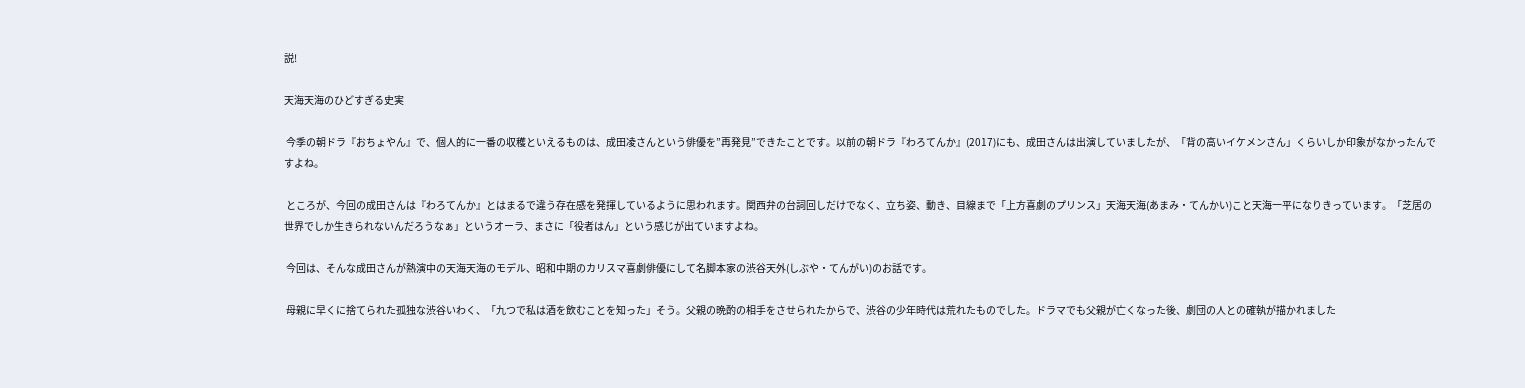説!

天海天海のひどすぎる史実

 今季の朝ドラ『おちょやん』で、個人的に一番の収穫といえるものは、成田凌さんという俳優を”再発見”できたことです。以前の朝ドラ『わろてんか』(2017)にも、成田さんは出演していましたが、「背の高いイケメンさん」くらいしか印象がなかったんですよね。

 ところが、今回の成田さんは『わろてんか』とはまるで違う存在感を発揮しているように思われます。関西弁の台詞回しだけでなく、立ち姿、動き、目線まで「上方喜劇のプリンス」天海天海(あまみ・てんかい)こと天海一平になりきっています。「芝居の世界でしか生きられないんだろうなぁ」というオーラ、まさに「役者はん」という感じが出ていますよね。

 今回は、そんな成田さんが熱演中の天海天海のモデル、昭和中期のカリスマ喜劇俳優にして名脚本家の渋谷天外(しぶや・てんがい)のお話です。

 母親に早くに捨てられた孤独な渋谷いわく、「九つで私は酒を飲むことを知った」そう。父親の晩酌の相手をさせられたからで、渋谷の少年時代は荒れたものでした。ドラマでも父親が亡くなった後、劇団の人との確執が描かれました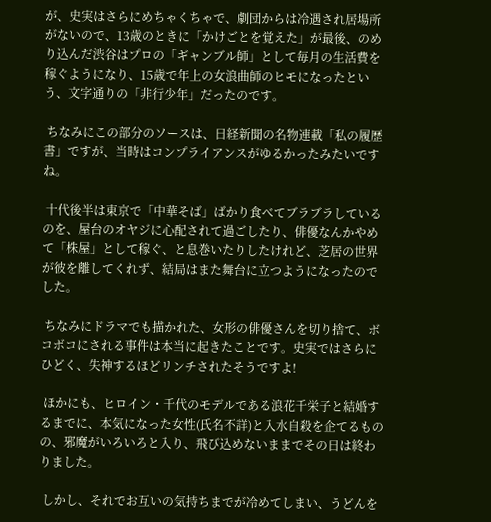が、史実はさらにめちゃくちゃで、劇団からは冷遇され居場所がないので、13歳のときに「かけごとを覚えた」が最後、のめり込んだ渋谷はプロの「ギャンブル師」として毎月の生活費を稼ぐようになり、15歳で年上の女浪曲師のヒモになったという、文字通りの「非行少年」だったのです。

 ちなみにこの部分のソースは、日経新聞の名物連載「私の履歴書」ですが、当時はコンプライアンスがゆるかったみたいですね。

 十代後半は東京で「中華そば」ばかり食べてブラブラしているのを、屋台のオヤジに心配されて過ごしたり、俳優なんかやめて「株屋」として稼ぐ、と息巻いたりしたけれど、芝居の世界が彼を離してくれず、結局はまた舞台に立つようになったのでした。

 ちなみにドラマでも描かれた、女形の俳優さんを切り捨て、ボコボコにされる事件は本当に起きたことです。史実ではさらにひどく、失神するほどリンチされたそうですよ!

 ほかにも、ヒロイン・千代のモデルである浪花千栄子と結婚するまでに、本気になった女性(氏名不詳)と入水自殺を企てるものの、邪魔がいろいろと入り、飛び込めないままでその日は終わりました。

 しかし、それでお互いの気持ちまでが冷めてしまい、うどんを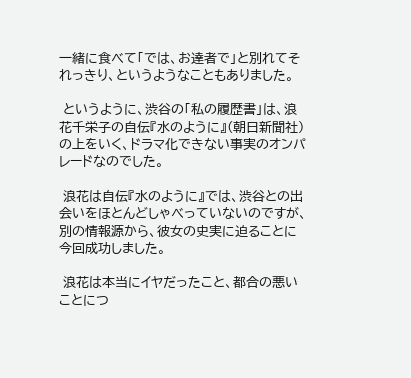一緒に食べて「では、お達者で」と別れてそれっきり、というようなこともありました。

 というように、渋谷の「私の履歴書」は、浪花千栄子の自伝『水のように』(朝日新聞社)の上をいく、ドラマ化できない事実のオンパレードなのでした。

 浪花は自伝『水のように』では、渋谷との出会いをほとんどしゃべっていないのですが、別の情報源から、彼女の史実に迫ることに今回成功しました。

 浪花は本当にイヤだったこと、都合の悪いことにつ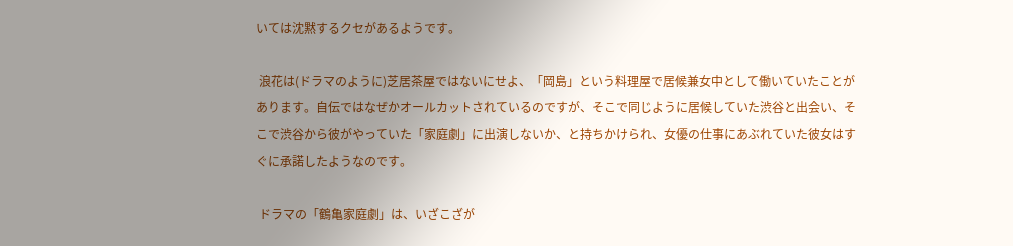いては沈黙するクセがあるようです。

 浪花は(ドラマのように)芝居茶屋ではないにせよ、「岡島」という料理屋で居候兼女中として働いていたことがあります。自伝ではなぜかオールカットされているのですが、そこで同じように居候していた渋谷と出会い、そこで渋谷から彼がやっていた「家庭劇」に出演しないか、と持ちかけられ、女優の仕事にあぶれていた彼女はすぐに承諾したようなのです。

 ドラマの「鶴亀家庭劇」は、いざこざが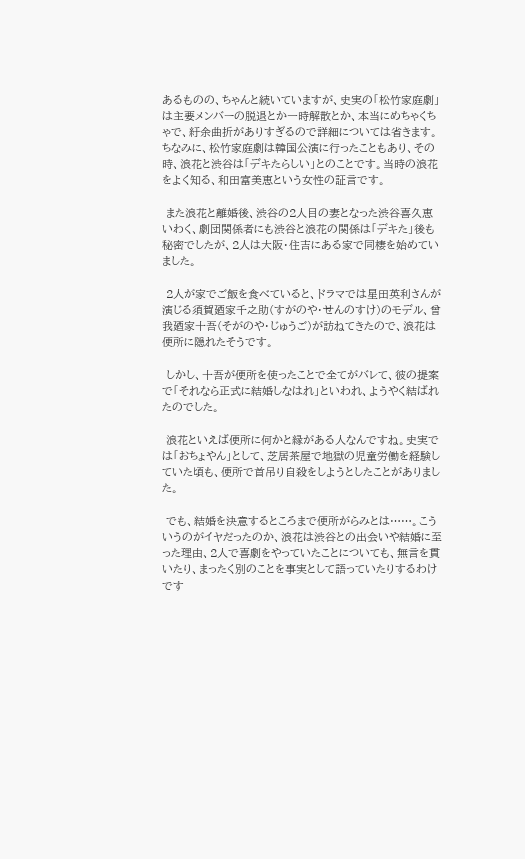あるものの、ちゃんと続いていますが、史実の「松竹家庭劇」は主要メンバーの脱退とか一時解散とか、本当にめちゃくちゃで、紆余曲折がありすぎるので詳細については省きます。ちなみに、松竹家庭劇は韓国公演に行ったこともあり、その時、浪花と渋谷は「デキたらしい」とのことです。当時の浪花をよく知る、和田富美恵という女性の証言です。

 また浪花と離婚後、渋谷の2人目の妻となった渋谷喜久恵いわく、劇団関係者にも渋谷と浪花の関係は「デキた」後も秘密でしたが、2人は大阪・住吉にある家で同棲を始めていました。

 2人が家でご飯を食べていると、ドラマでは星田英利さんが演じる須賀廼家千之助(すがのや・せんのすけ)のモデル、曾我廼家十吾(そがのや・じゅうご)が訪ねてきたので、浪花は便所に隠れたそうです。

 しかし、十吾が便所を使ったことで全てがバレて、彼の提案で「それなら正式に結婚しなはれ」といわれ、ようやく結ばれたのでした。

 浪花といえば便所に何かと縁がある人なんですね。史実では「おちょやん」として、芝居茶屋で地獄の児童労働を経験していた頃も、便所で首吊り自殺をしようとしたことがありました。

 でも、結婚を決意するところまで便所がらみとは……。こういうのがイヤだったのか、浪花は渋谷との出会いや結婚に至った理由、2人で喜劇をやっていたことについても、無言を貫いたり、まったく別のことを事実として語っていたりするわけです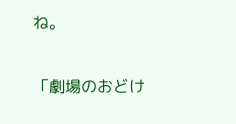ね。

「劇場のおどけ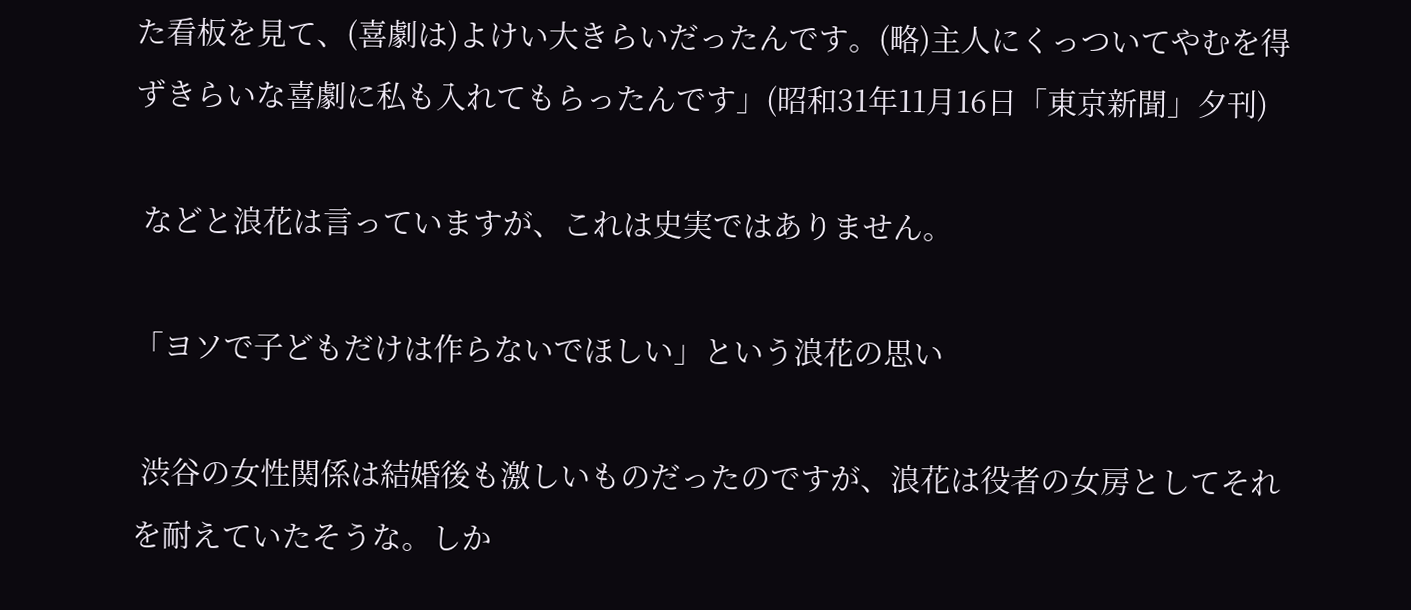た看板を見て、(喜劇は)よけい大きらいだったんです。(略)主人にくっついてやむを得ずきらいな喜劇に私も入れてもらったんです」(昭和31年11月16日「東京新聞」夕刊)

 などと浪花は言っていますが、これは史実ではありません。

「ヨソで子どもだけは作らないでほしい」という浪花の思い

 渋谷の女性関係は結婚後も激しいものだったのですが、浪花は役者の女房としてそれを耐えていたそうな。しか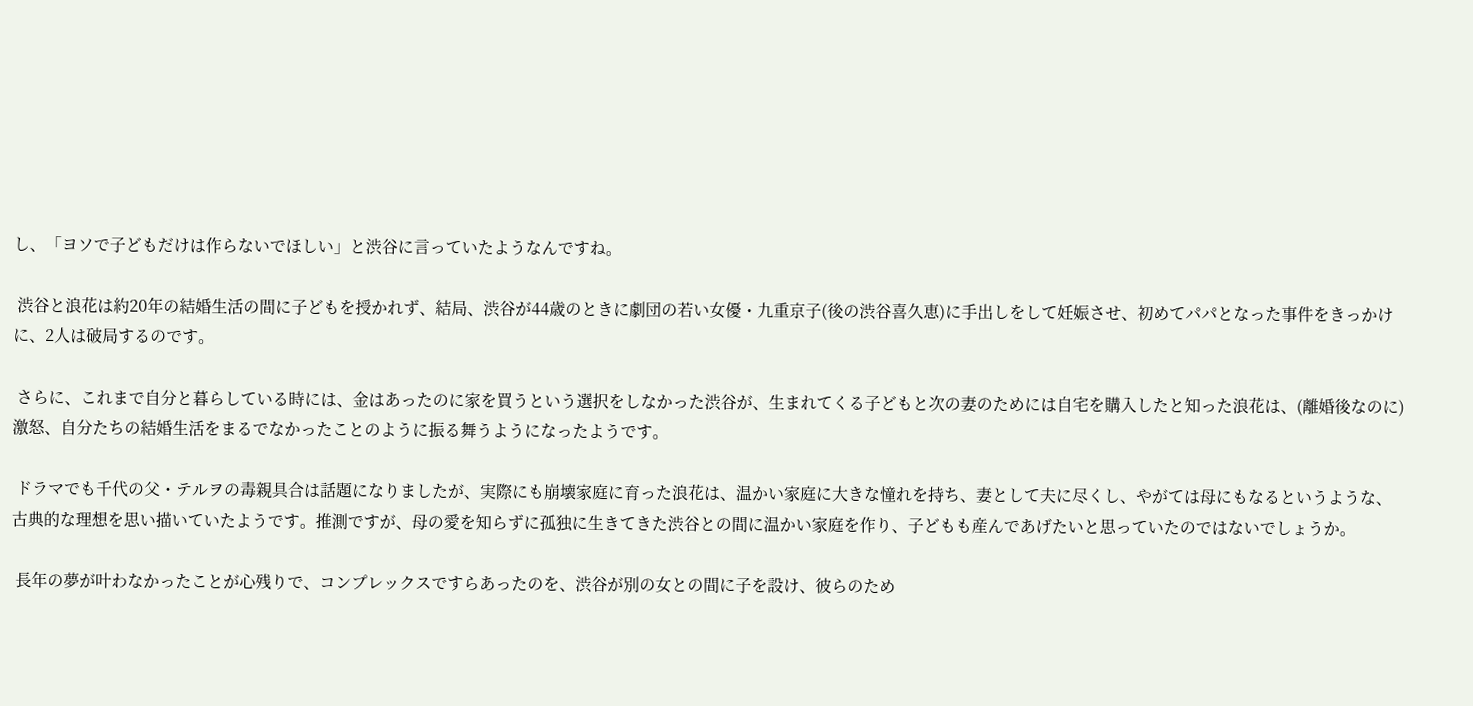し、「ヨソで子どもだけは作らないでほしい」と渋谷に言っていたようなんですね。

 渋谷と浪花は約20年の結婚生活の間に子どもを授かれず、結局、渋谷が44歳のときに劇団の若い女優・九重京子(後の渋谷喜久恵)に手出しをして妊娠させ、初めてパパとなった事件をきっかけに、2人は破局するのです。

 さらに、これまで自分と暮らしている時には、金はあったのに家を買うという選択をしなかった渋谷が、生まれてくる子どもと次の妻のためには自宅を購入したと知った浪花は、(離婚後なのに)激怒、自分たちの結婚生活をまるでなかったことのように振る舞うようになったようです。

 ドラマでも千代の父・テルヲの毒親具合は話題になりましたが、実際にも崩壊家庭に育った浪花は、温かい家庭に大きな憧れを持ち、妻として夫に尽くし、やがては母にもなるというような、古典的な理想を思い描いていたようです。推測ですが、母の愛を知らずに孤独に生きてきた渋谷との間に温かい家庭を作り、子どもも産んであげたいと思っていたのではないでしょうか。

 長年の夢が叶わなかったことが心残りで、コンプレックスですらあったのを、渋谷が別の女との間に子を設け、彼らのため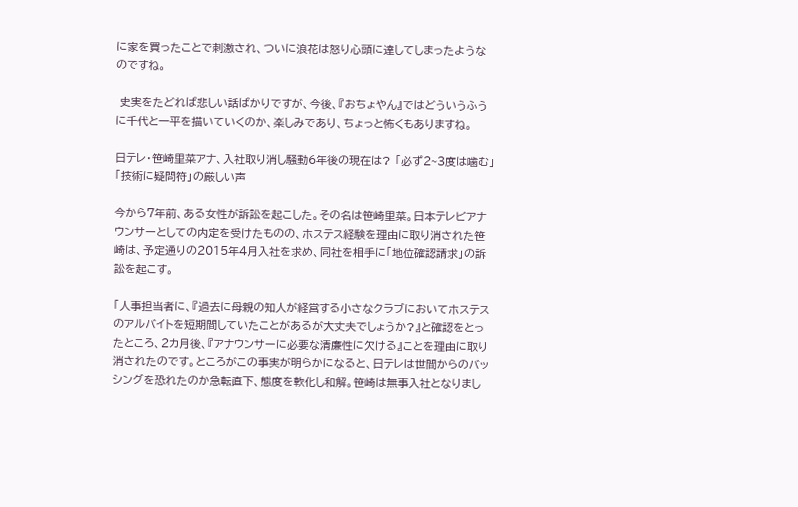に家を買ったことで刺激され、ついに浪花は怒り心頭に達してしまったようなのですね。

 史実をたどれば悲しい話ばかりですが、今後、『おちょやん』ではどういうふうに千代と一平を描いていくのか、楽しみであり、ちょっと怖くもありますね。

日テレ・笹崎里菜アナ、入社取り消し騒動6年後の現在は? 「必ず2~3度は噛む」「技術に疑問符」の厳しい声

今から7年前、ある女性が訴訟を起こした。その名は笹崎里菜。日本テレビアナウンサーとしての内定を受けたものの、ホステス経験を理由に取り消された笹崎は、予定通りの2015年4月入社を求め、同社を相手に「地位確認請求」の訴訟を起こす。

「人事担当者に、『過去に母親の知人が経営する小さなクラブにおいてホステスのアルバイトを短期間していたことがあるが大丈夫でしょうか?』と確認をとったところ、2カ月後、『アナウンサーに必要な清廉性に欠ける』ことを理由に取り消されたのです。ところがこの事実が明らかになると、日テレは世間からのバッシングを恐れたのか急転直下、態度を軟化し和解。笹崎は無事入社となりまし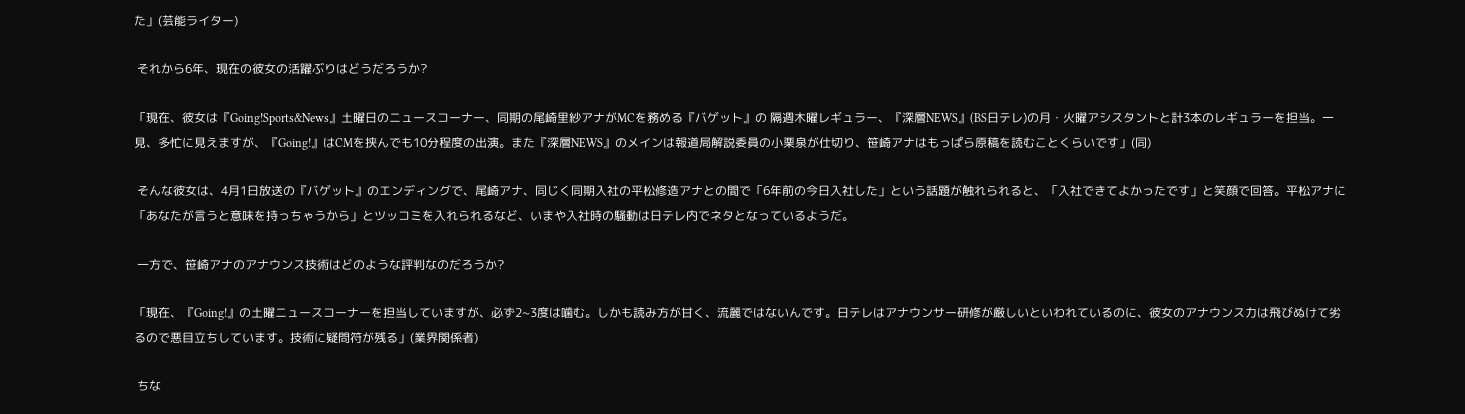た」(芸能ライター)

 それから6年、現在の彼女の活躍ぶりはどうだろうか?

「現在、彼女は『Going!Sports&News』土曜日のニュースコーナー、同期の尾崎里紗アナがMCを務める『バゲット』の 隔週木曜レギュラー、『深層NEWS』(BS日テレ)の月・火曜アシスタントと計3本のレギュラーを担当。一見、多忙に見えますが、『Going!』はCMを挟んでも10分程度の出演。また『深層NEWS』のメインは報道局解説委員の小栗泉が仕切り、笹崎アナはもっぱら原稿を読むことくらいです」(同)

 そんな彼女は、4月1日放送の『バゲット』のエンディングで、尾崎アナ、同じく同期入社の平松修造アナとの間で「6年前の今日入社した」という話題が触れられると、「入社できてよかったです」と笑顔で回答。平松アナに「あなたが言うと意味を持っちゃうから」とツッコミを入れられるなど、いまや入社時の騒動は日テレ内でネタとなっているようだ。

 一方で、笹崎アナのアナウンス技術はどのような評判なのだろうか?

「現在、『Going!』の土曜ニュースコーナーを担当していますが、必ず2~3度は噛む。しかも読み方が甘く、流麗ではないんです。日テレはアナウンサー研修が厳しいといわれているのに、彼女のアナウンス力は飛びぬけて劣るので悪目立ちしています。技術に疑問符が残る」(業界関係者)

 ちな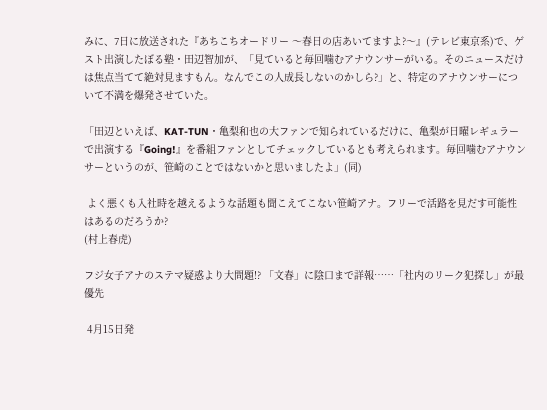みに、7日に放送された『あちこちオードリー 〜春日の店あいてますよ?〜』(テレビ東京系)で、ゲスト出演したぼる塾・田辺智加が、「見ていると毎回噛むアナウンサーがいる。そのニュースだけは焦点当てて絶対見ますもん。なんでこの人成長しないのかしら?」と、特定のアナウンサーについて不満を爆発させていた。

「田辺といえば、KAT-TUN・亀梨和也の大ファンで知られているだけに、亀梨が日曜レギュラーで出演する『Going!』を番組ファンとしてチェックしているとも考えられます。毎回噛むアナウンサーというのが、笹崎のことではないかと思いましたよ」(同)

 よく悪くも入社時を越えるような話題も聞こえてこない笹崎アナ。フリーで活路を見だす可能性はあるのだろうか?
(村上春虎)

フジ女子アナのステマ疑惑より大問題!? 「文春」に陰口まで詳報……「社内のリーク犯探し」が最優先

 4月15日発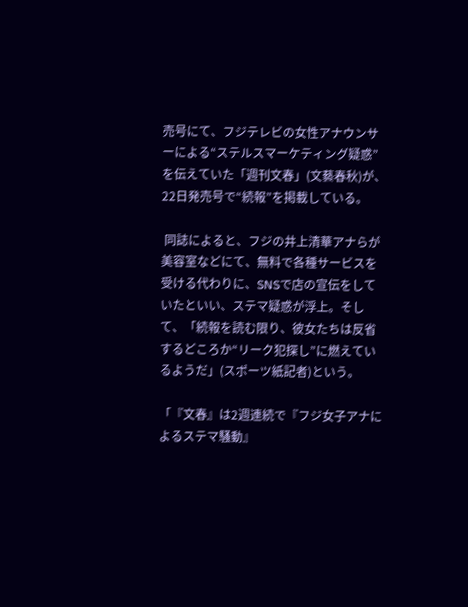売号にて、フジテレビの女性アナウンサーによる“ステルスマーケティング疑惑”を伝えていた「週刊文春」(文藝春秋)が、22日発売号で“続報”を掲載している。

 同誌によると、フジの井上清華アナらが美容室などにて、無料で各種サービスを受ける代わりに、SNSで店の宣伝をしていたといい、ステマ疑惑が浮上。そして、「続報を読む限り、彼女たちは反省するどころか“リーク犯探し”に燃えているようだ」(スポーツ紙記者)という。

「『文春』は2週連続で『フジ女子アナによるステマ騒動』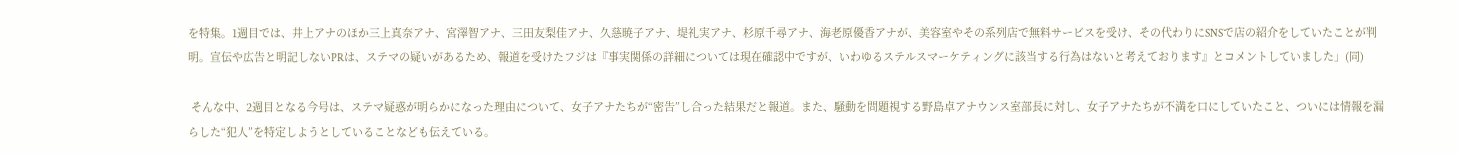を特集。1週目では、井上アナのほか三上真奈アナ、宮澤智アナ、三田友梨佳アナ、久慈暁子アナ、堤礼実アナ、杉原千尋アナ、海老原優香アナが、美容室やその系列店で無料サービスを受け、その代わりにSNSで店の紹介をしていたことが判明。宣伝や広告と明記しないPRは、ステマの疑いがあるため、報道を受けたフジは『事実関係の詳細については現在確認中ですが、いわゆるステルスマーケティングに該当する行為はないと考えております』とコメントしていました」(同)

 そんな中、2週目となる今号は、ステマ疑惑が明らかになった理由について、女子アナたちが“密告”し合った結果だと報道。また、騒動を問題視する野島卓アナウンス室部長に対し、女子アナたちが不満を口にしていたこと、ついには情報を漏らした“犯人”を特定しようとしていることなども伝えている。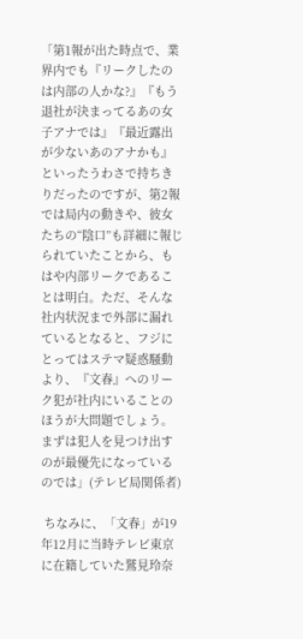「第1報が出た時点で、業界内でも『リークしたのは内部の人かな?』『もう退社が決まってるあの女子アナでは』『最近露出が少ないあのアナかも』といったうわさで持ちきりだったのですが、第2報では局内の動きや、彼女たちの“陰口”も詳細に報じられていたことから、もはや内部リークであることは明白。ただ、そんな社内状況まで外部に漏れているとなると、フジにとってはステマ疑惑騒動より、『文春』へのリーク犯が社内にいることのほうが大問題でしょう。まずは犯人を見つけ出すのが最優先になっているのでは」(テレビ局関係者)

 ちなみに、「文春」が19年12月に当時テレビ東京に在籍していた鷲見玲奈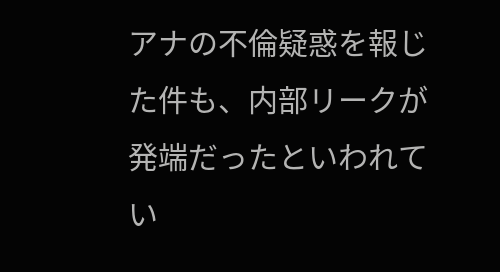アナの不倫疑惑を報じた件も、内部リークが発端だったといわれてい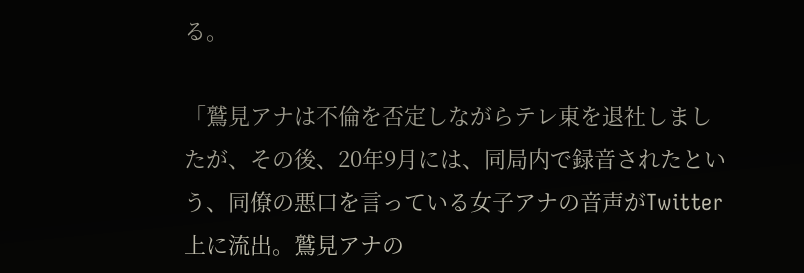る。

「鷲見アナは不倫を否定しながらテレ東を退社しましたが、その後、20年9月には、同局内で録音されたという、同僚の悪口を言っている女子アナの音声がTwitter上に流出。鷲見アナの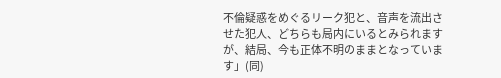不倫疑惑をめぐるリーク犯と、音声を流出させた犯人、どちらも局内にいるとみられますが、結局、今も正体不明のままとなっています」(同)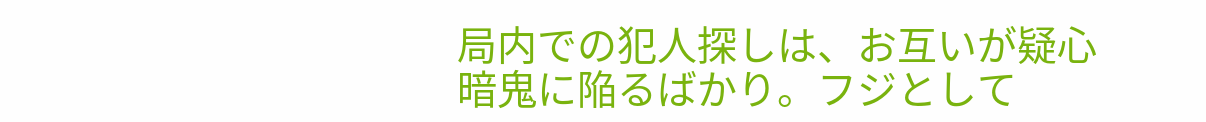局内での犯人探しは、お互いが疑心暗鬼に陥るばかり。フジとして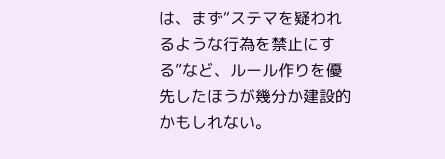は、まず“ステマを疑われるような行為を禁止にする”など、ルール作りを優先したほうが幾分か建設的かもしれない。